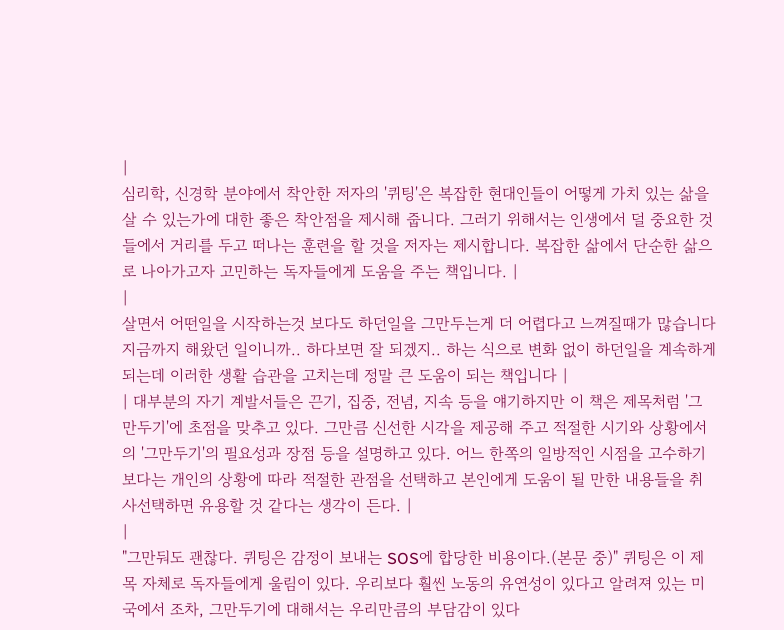|
심리학, 신경학 분야에서 착안한 저자의 '퀴팅'은 복잡한 현대인들이 어떻게 가치 있는 삶을 살 수 있는가에 대한 좋은 착안점을 제시해 줍니다. 그러기 위해서는 인생에서 덜 중요한 것들에서 거리를 두고 떠나는 훈련을 할 것을 저자는 제시합니다. 복잡한 삶에서 단순한 삶으로 나아가고자 고민하는 독자들에게 도움을 주는 책입니다. |
|
살면서 어떤일을 시작하는것 보다도 하던일을 그만두는게 더 어렵다고 느껴질때가 많습니다 지금까지 해왔던 일이니까.. 하다보면 잘 되겠지.. 하는 식으로 변화 없이 하던일을 계속하게 되는데 이러한 생활 습관을 고치는데 정말 큰 도움이 되는 책입니다 |
| 대부분의 자기 계발서들은 끈기, 집중, 전념, 지속 등을 얘기하지만 이 책은 제목처럼 '그만두기'에 초점을 맞추고 있다. 그만큼 신선한 시각을 제공해 주고 적절한 시기와 상황에서의 '그만두기'의 필요성과 장점 등을 설명하고 있다. 어느 한쪽의 일방적인 시점을 고수하기보다는 개인의 상황에 따라 적절한 관점을 선택하고 본인에게 도움이 될 만한 내용들을 취사선택하면 유용할 것 같다는 생각이 든다. |
|
"그만둬도 괜찮다. 퀴팅은 감정이 보내는 SOS에 합당한 비용이다.(본문 중)" 퀴팅은 이 제목 자체로 독자들에게 울림이 있다. 우리보다 훨씬 노동의 유연성이 있다고 알려져 있는 미국에서 조차, 그만두기에 대해서는 우리만큼의 부담감이 있다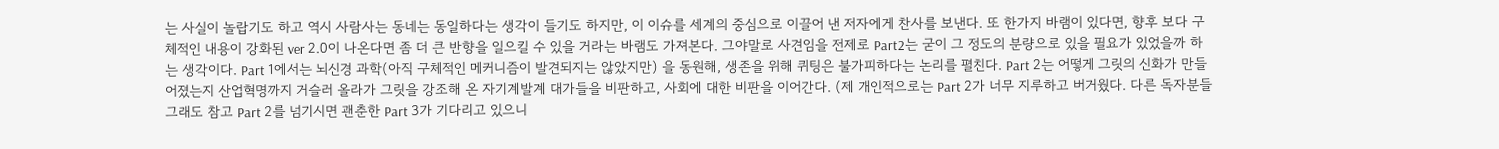는 사실이 놀랍기도 하고 역시 사람사는 동네는 동일하다는 생각이 들기도 하지만, 이 이슈를 세계의 중심으로 이끌어 낸 저자에게 찬사를 보낸다. 또 한가지 바램이 있다면, 향후 보다 구체적인 내용이 강화된 ver 2.0이 나온다면 좀 더 큰 반향을 일으킬 수 있을 거라는 바램도 가져본다. 그야말로 사견임을 전제로 Part2는 굳이 그 정도의 분량으로 있을 필요가 있었을까 하는 생각이다. Part 1에서는 뇌신경 과학(아직 구체적인 메커니즘이 발견되지는 않았지만) 을 동원해, 생존을 위해 퀴팅은 불가피하다는 논리를 펼친다. Part 2는 어떻게 그릿의 신화가 만들어졌는지 산업혁명까지 거슬러 올라가 그릿을 강조해 온 자기계발계 대가들을 비판하고, 사회에 대한 비판을 이어간다. (제 개인적으로는 Part 2가 너무 지루하고 버거웠다. 다른 독자분들 그래도 참고 Part 2를 넘기시면 괜춘한 Part 3가 기다리고 있으니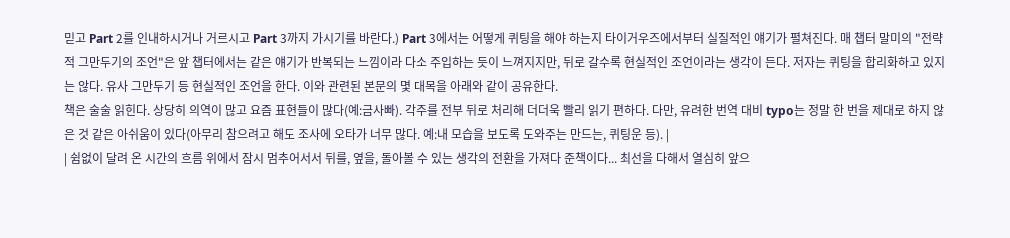믿고 Part 2를 인내하시거나 거르시고 Part 3까지 가시기를 바란다.) Part 3에서는 어떻게 퀴팅을 해야 하는지 타이거우즈에서부터 실질적인 얘기가 펼쳐진다. 매 챕터 말미의 "전략적 그만두기의 조언"은 앞 챕터에서는 같은 얘기가 반복되는 느낌이라 다소 주입하는 듯이 느껴지지만, 뒤로 갈수록 현실적인 조언이라는 생각이 든다. 저자는 퀴팅을 합리화하고 있지는 않다. 유사 그만두기 등 현실적인 조언을 한다. 이와 관련된 본문의 몇 대목을 아래와 같이 공유한다.
책은 술술 읽힌다. 상당히 의역이 많고 요즘 표현들이 많다(예:금사빠). 각주를 전부 뒤로 처리해 더더욱 빨리 읽기 편하다. 다만, 유려한 번역 대비 typo는 정말 한 번을 제대로 하지 않은 것 같은 아쉬움이 있다(아무리 참으려고 해도 조사에 오타가 너무 많다. 예:내 모습을 보도록 도와주는 만드는, 퀴팅운 등). |
| 쉼없이 달려 온 시간의 흐름 위에서 잠시 멈추어서서 뒤를, 옆을, 돌아볼 수 있는 생각의 전환을 가져다 준책이다... 최선을 다해서 열심히 앞으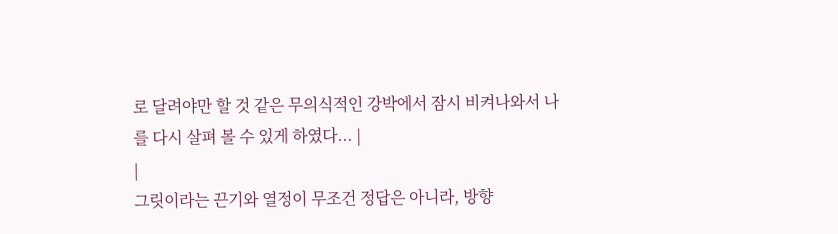로 달려야만 할 것 같은 무의식적인 강박에서 잠시 비켜나와서 나를 다시 살펴 볼 수 있게 하였다... |
|
그릿이라는 끈기와 열정이 무조건 정답은 아니라, 방향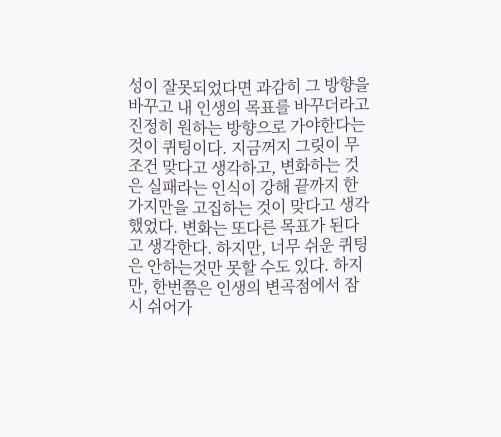성이 잘못되었다면 과감히 그 방향을 바꾸고 내 인생의 목표를 바꾸더라고 진정히 원하는 방향으로 가야한다는 것이 퀴팅이다. 지금꺼지 그릿이 무조건 맞다고 생각하고, 변화하는 것은 실패라는 인식이 강해 끝까지 한가지만을 고집하는 것이 맞다고 생각했었다. 변화는 또다른 목표가 된다고 생각한다. 하지만, 너무 쉬운 퀴팅은 안하는것만 못할 수도 있다. 하지만, 한번쯤은 인생의 변곡점에서 잠시 쉬어가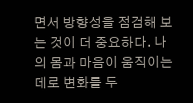면서 방향성을 점검해 보는 것이 더 중요하다. 나의 몸과 마음이 움직이는데로 변화를 두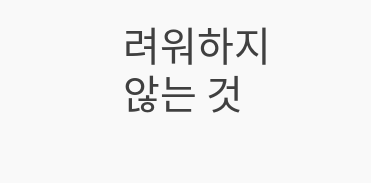려워하지 않는 것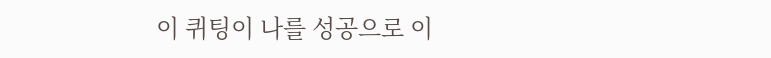이 퀴팅이 나를 성공으로 이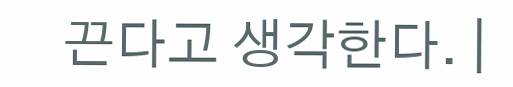끈다고 생각한다. |